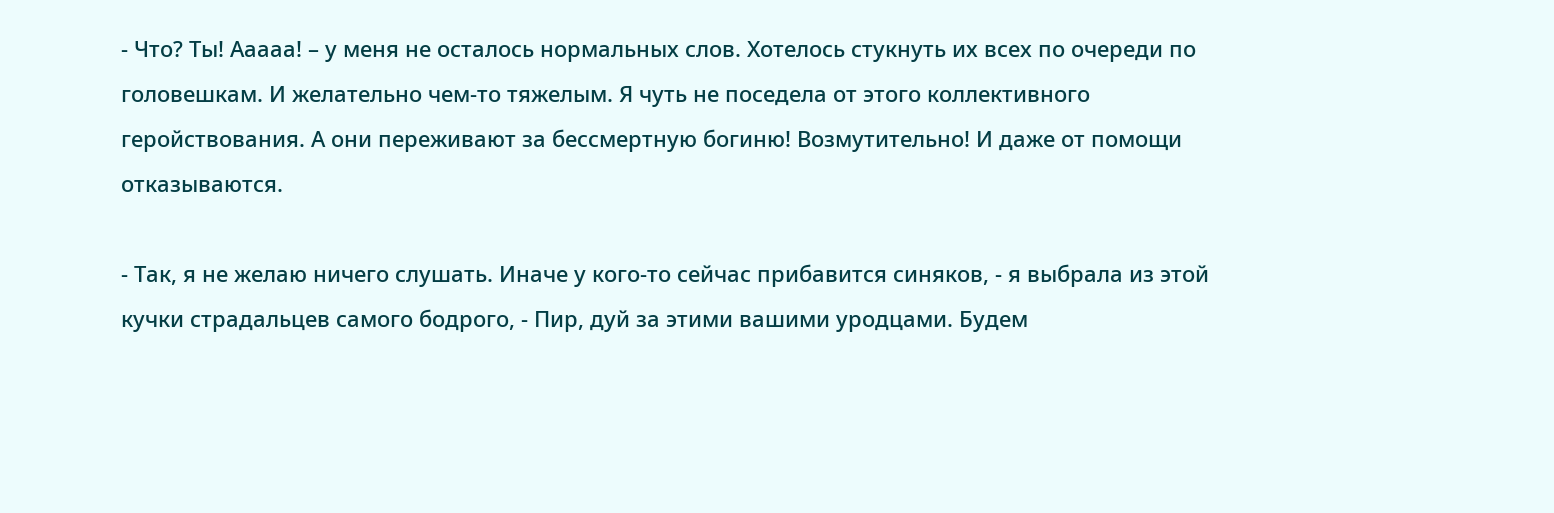- Что? Ты! Ааааа! – у меня не осталось нормальных слов. Хотелось стукнуть их всех по очереди по головешкам. И желательно чем-то тяжелым. Я чуть не поседела от этого коллективного геройствования. А они переживают за бессмертную богиню! Возмутительно! И даже от помощи отказываются.

- Так, я не желаю ничего слушать. Иначе у кого-то сейчас прибавится синяков, - я выбрала из этой кучки страдальцев самого бодрого, - Пир, дуй за этими вашими уродцами. Будем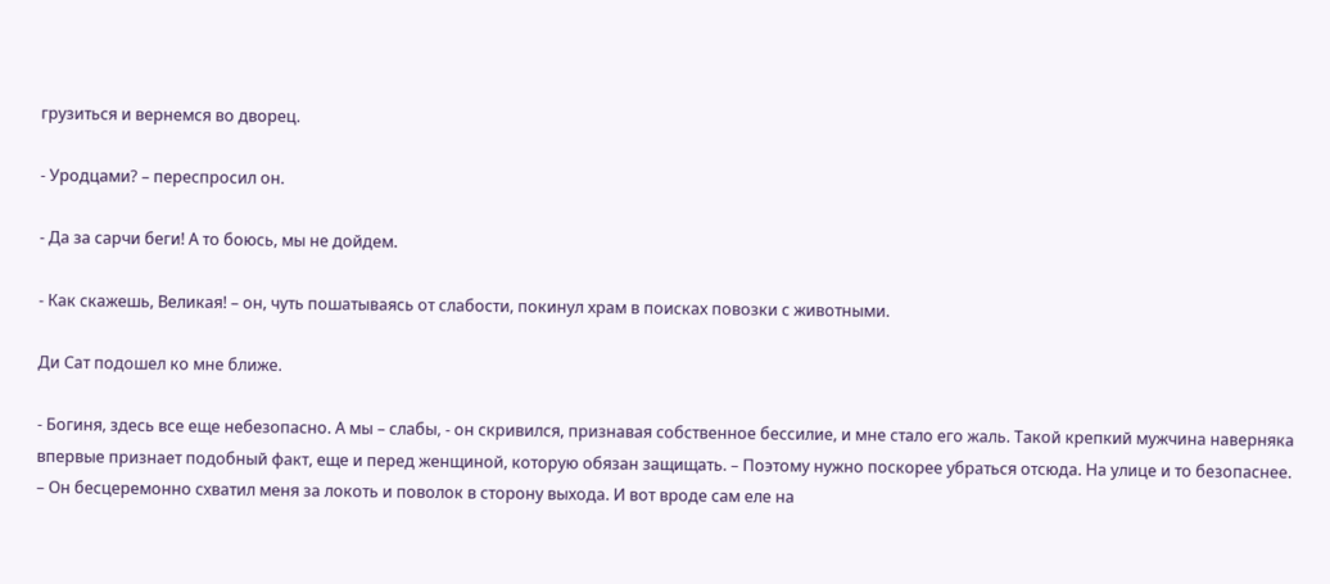грузиться и вернемся во дворец.

- Уродцами? – переспросил он.

- Да за сарчи беги! А то боюсь, мы не дойдем.

- Как скажешь, Великая! – он, чуть пошатываясь от слабости, покинул храм в поисках повозки с животными.

Ди Сат подошел ко мне ближе.

- Богиня, здесь все еще небезопасно. А мы – слабы, - он скривился, признавая собственное бессилие, и мне стало его жаль. Такой крепкий мужчина наверняка впервые признает подобный факт, еще и перед женщиной, которую обязан защищать. – Поэтому нужно поскорее убраться отсюда. На улице и то безопаснее. – Он бесцеремонно схватил меня за локоть и поволок в сторону выхода. И вот вроде сам еле на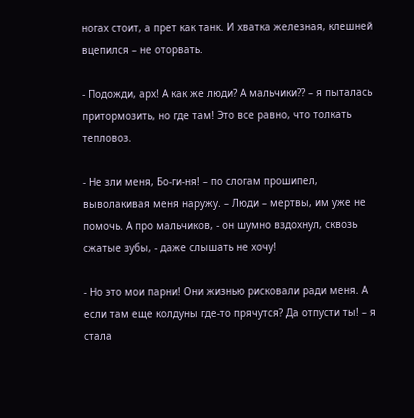ногах стоит, а прет как танк. И хватка железная, клешней вцепился – не оторвать.

- Подожди, арх! А как же люди? А мальчики?? – я пыталась притормозить, но где там! Это все равно, что толкать тепловоз.

- Не зли меня, Бо-ги-ня! – по слогам прошипел, выволакивая меня наружу. – Люди – мертвы, им уже не помочь. А про мальчиков, - он шумно вздохнул, сквозь сжатые зубы, - даже слышать не хочу!

- Но это мои парни! Они жизнью рисковали ради меня. А если там еще колдуны где-то прячутся? Да отпусти ты! – я стала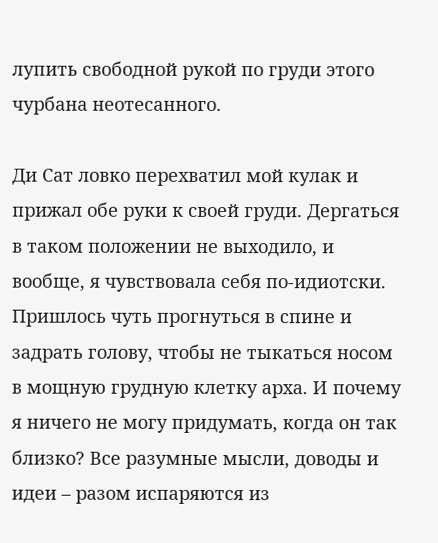лупить свободной рукой по груди этого чурбана неотесанного.

Ди Сат ловко перехватил мой кулак и прижал обе руки к своей груди. Дергаться в таком положении не выходило, и вообще, я чувствовала себя по-идиотски. Пришлось чуть прогнуться в спине и задрать голову, чтобы не тыкаться носом в мощную грудную клетку арха. И почему я ничего не могу придумать, когда он так близко? Все разумные мысли, доводы и идеи – разом испаряются из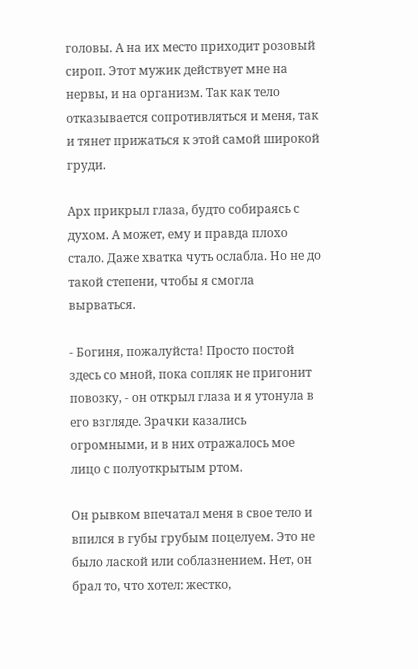головы. А на их место приходит розовый сироп. Этот мужик действует мне на нервы, и на организм. Так как тело отказывается сопротивляться и меня, так и тянет прижаться к этой самой широкой груди.

Арх прикрыл глаза, будто собираясь с духом. А может, ему и правда плохо стало. Даже хватка чуть ослабла. Но не до такой степени, чтобы я смогла вырваться.

- Богиня, пожалуйста! Просто постой здесь со мной, пока сопляк не пригонит повозку, - он открыл глаза и я утонула в его взгляде. Зрачки казались огромными, и в них отражалось мое лицо с полуоткрытым ртом.

Он рывком впечатал меня в свое тело и впился в губы грубым поцелуем. Это не было лаской или соблазнением. Нет, он брал то, что хотел: жестко,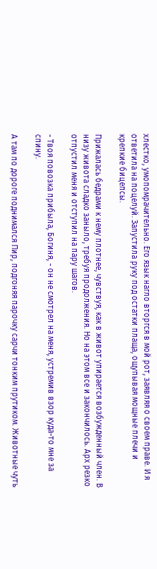хлестко, умопомрачительно. Его язык нагло вторгся в мой рот, заявляя о своем праве. И я ответила на поцелуй. Запустила руку под остатки плаща, ощупывая мощные плечи и крепкие бицепсы.

Прижалась бедрами к нему плотнее, чувствуя, как в живот упирается возбужденный член. В низу живота сладко заныло, требуя продолжения. Но на этом все и закончилось. Арх резко отпустил меня и отступил на пару шагов.

- Твоя повозка прибыла, Богиня, - он не смотрел на меня, устремив взор куда-то мне за спину.

А там по дороге поднимался Пир, подгоняя парочку сарчи тонким прутиком. Животные чуть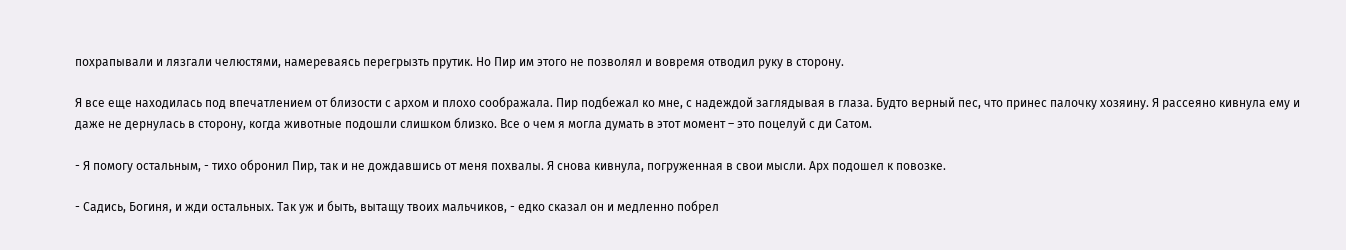похрапывали и лязгали челюстями, намереваясь перегрызть прутик. Но Пир им этого не позволял и вовремя отводил руку в сторону.

Я все еще находилась под впечатлением от близости с архом и плохо соображала. Пир подбежал ко мне, с надеждой заглядывая в глаза. Будто верный пес, что принес палочку хозяину. Я рассеяно кивнула ему и даже не дернулась в сторону, когда животные подошли слишком близко. Все о чем я могла думать в этот момент – это поцелуй с ди Сатом.

- Я помогу остальным, - тихо обронил Пир, так и не дождавшись от меня похвалы. Я снова кивнула, погруженная в свои мысли. Арх подошел к повозке.

- Садись, Богиня, и жди остальных. Так уж и быть, вытащу твоих мальчиков, - едко сказал он и медленно побрел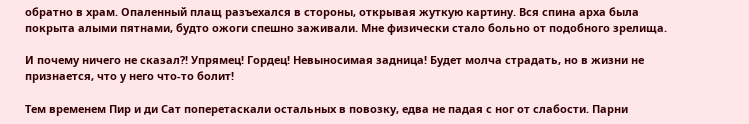обратно в храм. Опаленный плащ разъехался в стороны, открывая жуткую картину. Вся спина арха была покрыта алыми пятнами, будто ожоги спешно заживали. Мне физически стало больно от подобного зрелища.

И почему ничего не сказал?! Упрямец! Гордец! Невыносимая задница! Будет молча страдать, но в жизни не признается, что у него что-то болит!

Тем временем Пир и ди Сат поперетаскали остальных в повозку, едва не падая с ног от слабости. Парни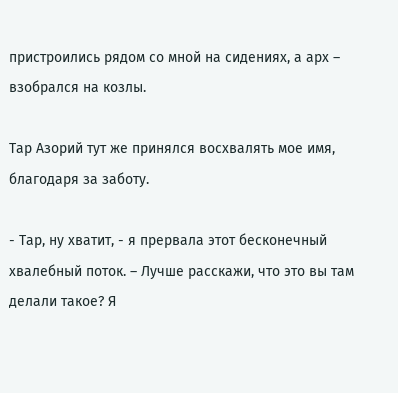пристроились рядом со мной на сидениях, а арх – взобрался на козлы.

Тар Азорий тут же принялся восхвалять мое имя, благодаря за заботу.

- Тар, ну хватит, - я прервала этот бесконечный хвалебный поток. – Лучше расскажи, что это вы там делали такое? Я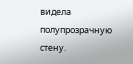видела полупрозрачную стену.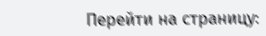Перейти на страницу: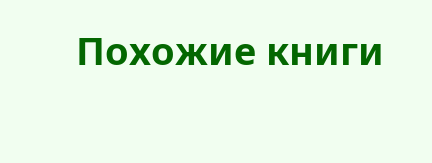Похожие книги